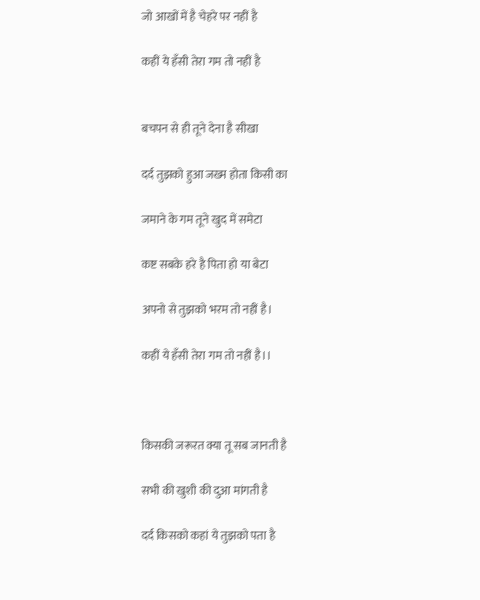जो आखों में है चेहरे पर नहीं है

कहीं ये हँसी तेरा गम तो नहीं है


बचपन से ही तूने देना है सीखा

दर्द तुझको हुआ जख्म होता किसी का

जमाने के गम तूने खुद में समेटा

कष्ट सबके हरे है पिता हो या बेटा

अपनो से तुझको भरम तो नहीं है।

कहीं ये हँसी तेरा गम तो नहीं है।।



किसकी जरूरत क्या तू सब जानती है

सभी की खुशी की दुआ मांगती है

दर्द किसको कहां ये तुझको पता है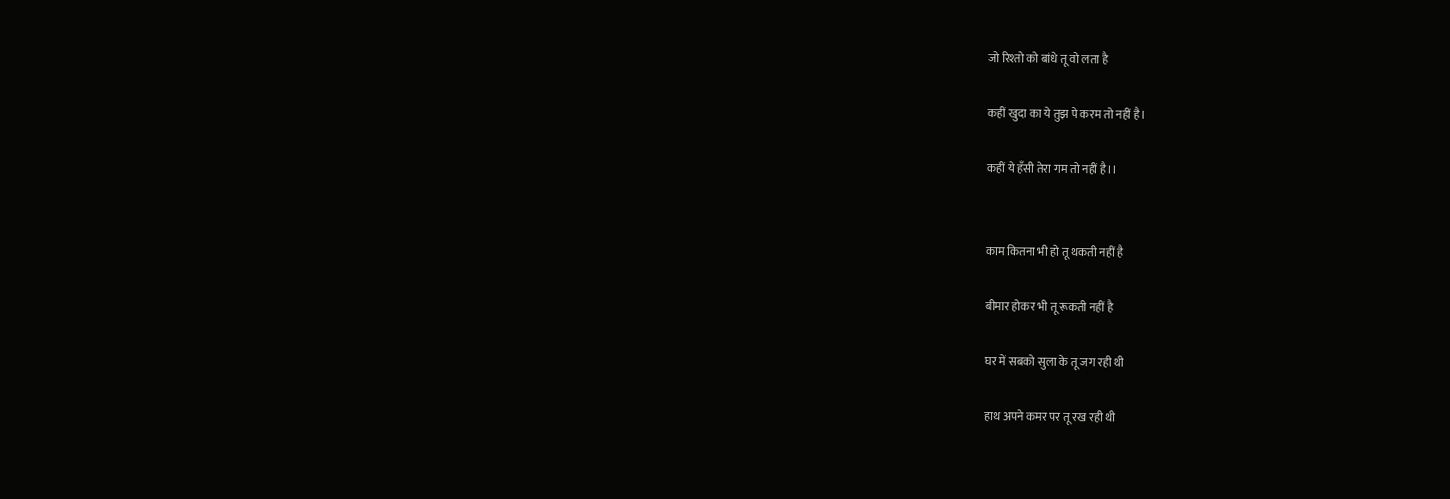जो रिश्तो को बांधे तू वो लता है

कहीं खुदा का ये तुझ पे करम तो नहीं है।

कहीं ये हँसी तेरा गम तो नहीं है।।


काम कितना भी हो तू थकती नहीं है

बीमार होकर भी तू रूकती नहीं है

घर में सबको सुला के तू जग रही थी

हाथ अपने कमर पर तू रख रही थी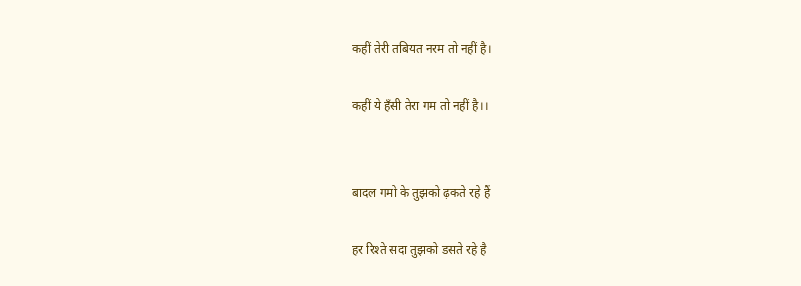कहीं तेरी तबियत नरम तो नहीं है।

कहीं ये हँसी तेरा गम तो नहीं है।।


बादल गमो के तुझको ढ़कते रहे हैं

हर रिश्ते सदा तुझको डसते रहे है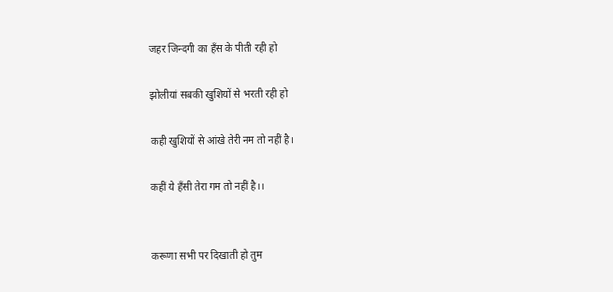जहर जिन्दगी का हँस के पीती रही हो

झोलीयां सबकी खुशियों से भरती रही हो

कही खुशियों से आंखे तेरी नम तो नहीं है।

कहीं ये हँसी तेरा गम तो नहीं है।।


करूणा सभी पर दिखाती हो तुम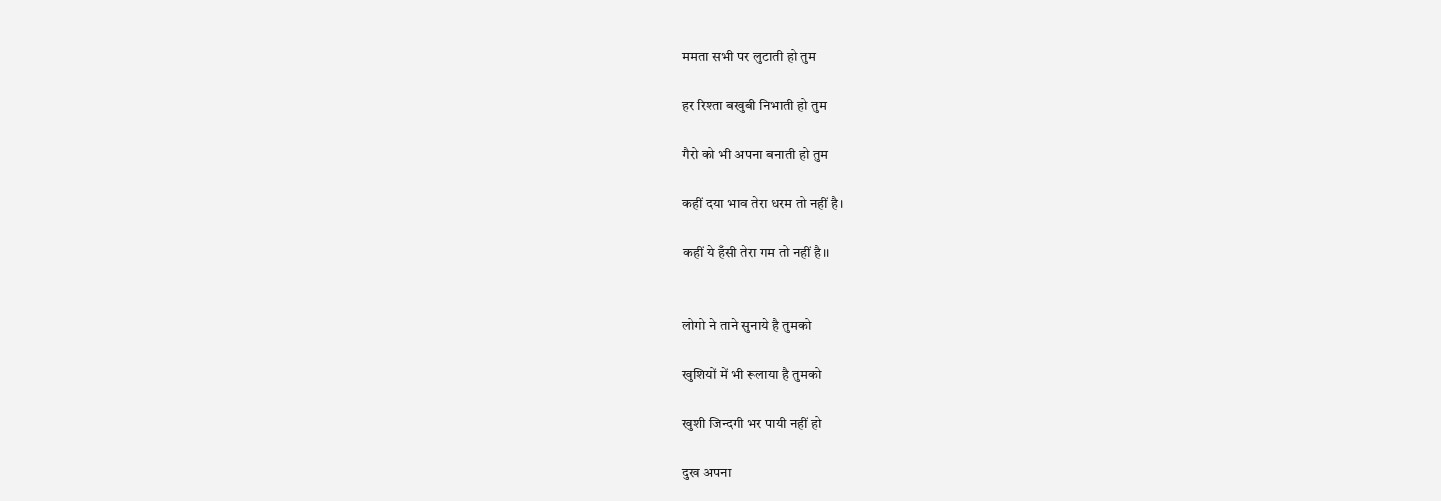ममता सभी पर लुटाती हो तुम

हर रिश्ता बखुबी निभाती हो तुम

गैरो को भी अपना बनाती हो तुम

कहीं दया भाव तेरा धरम तो नहीं है।

कहीं ये हँसी तेरा गम तो नहीं है।।


लोगो ने ताने सुनाये है तुमको

खुशियों में भी रूलाया है तुमको

खुशी जिन्दगी भर पायी नहीं हो

दुख अपना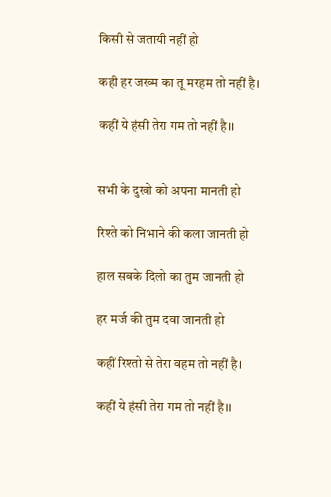किसी से जतायी नहीं हो

कही हर जख्म का तू मरहम तो नहीं है।

कहीं ये हंसी तेरा गम तो नहीं है।।


सभी के दुखो को अपना मानती हो

रिश्ते को निभाने की कला जानती हो

हाल सबके दिलो का तुम जानती हो

हर मर्ज की तुम दवा जानती हो

कहीं रिश्तो से तेरा वहम तो नहीं है।

कहीं ये हंसी तेरा गम तो नहीं है।।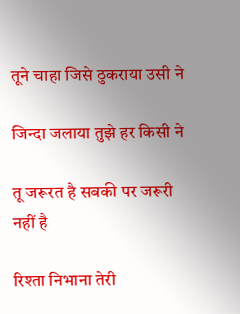तूने चाहा जिसे ठुकराया उसी ने

जिन्दा जलाया तुझे हर किसी ने

तू जरूरत है सबकी पर जरूरी नहीं है

रिश्ता निभाना तेरी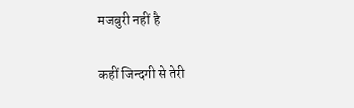मजबुरी नहीं है

कहीं जिन्दगी से तेरी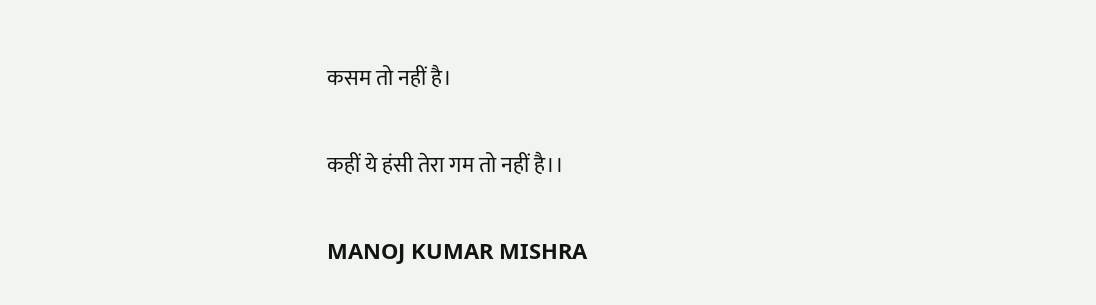कसम तो नहीं है।

कहीं ये हंसी तेरा गम तो नहीं है।।

MANOJ KUMAR MISHRA